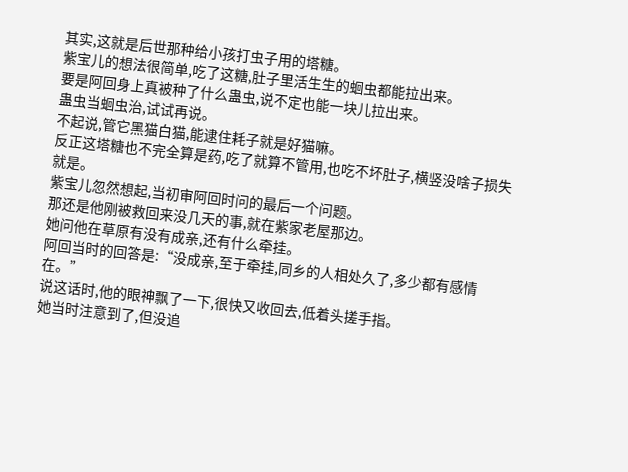其实,这就是后世那种给小孩打虫子用的塔糖。
紫宝儿的想法很简单,吃了这糖,肚子里活生生的蛔虫都能拉出来。
要是阿回身上真被种了什么蛊虫,说不定也能一块儿拉出来。
蛊虫当蛔虫治,试试再说。
不起说,管它黑猫白猫,能逮住耗子就是好猫嘛。
反正这塔糖也不完全算是药,吃了就算不管用,也吃不坏肚子,横竖没啥子损失就是。
紫宝儿忽然想起,当初审阿回时问的最后一个问题。
那还是他刚被救回来没几天的事,就在紫家老屋那边。
她问他在草原有没有成亲,还有什么牵挂。
阿回当时的回答是:“没成亲,至于牵挂,同乡的人相处久了,多少都有感情在。”
说这话时,他的眼神飘了一下,很快又收回去,低着头搓手指。
她当时注意到了,但没追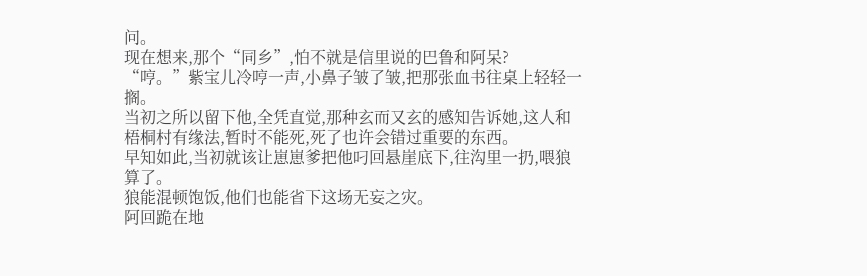问。
现在想来,那个“同乡”,怕不就是信里说的巴鲁和阿呆?
“哼。”紫宝儿冷哼一声,小鼻子皱了皱,把那张血书往桌上轻轻一搁。
当初之所以留下他,全凭直觉,那种玄而又玄的感知告诉她,这人和梧桐村有缘法,暂时不能死,死了也许会错过重要的东西。
早知如此,当初就该让崽崽爹把他叼回悬崖底下,往沟里一扔,喂狼算了。
狼能混顿饱饭,他们也能省下这场无妄之灾。
阿回跪在地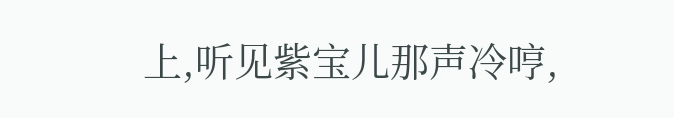上,听见紫宝儿那声冷哼,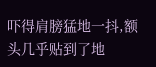吓得肩膀猛地一抖,额头几乎贴到了地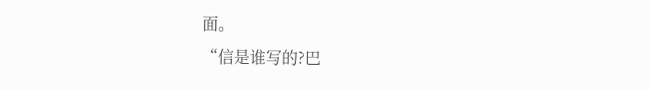面。
“信是谁写的?巴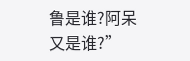鲁是谁?阿呆又是谁?”